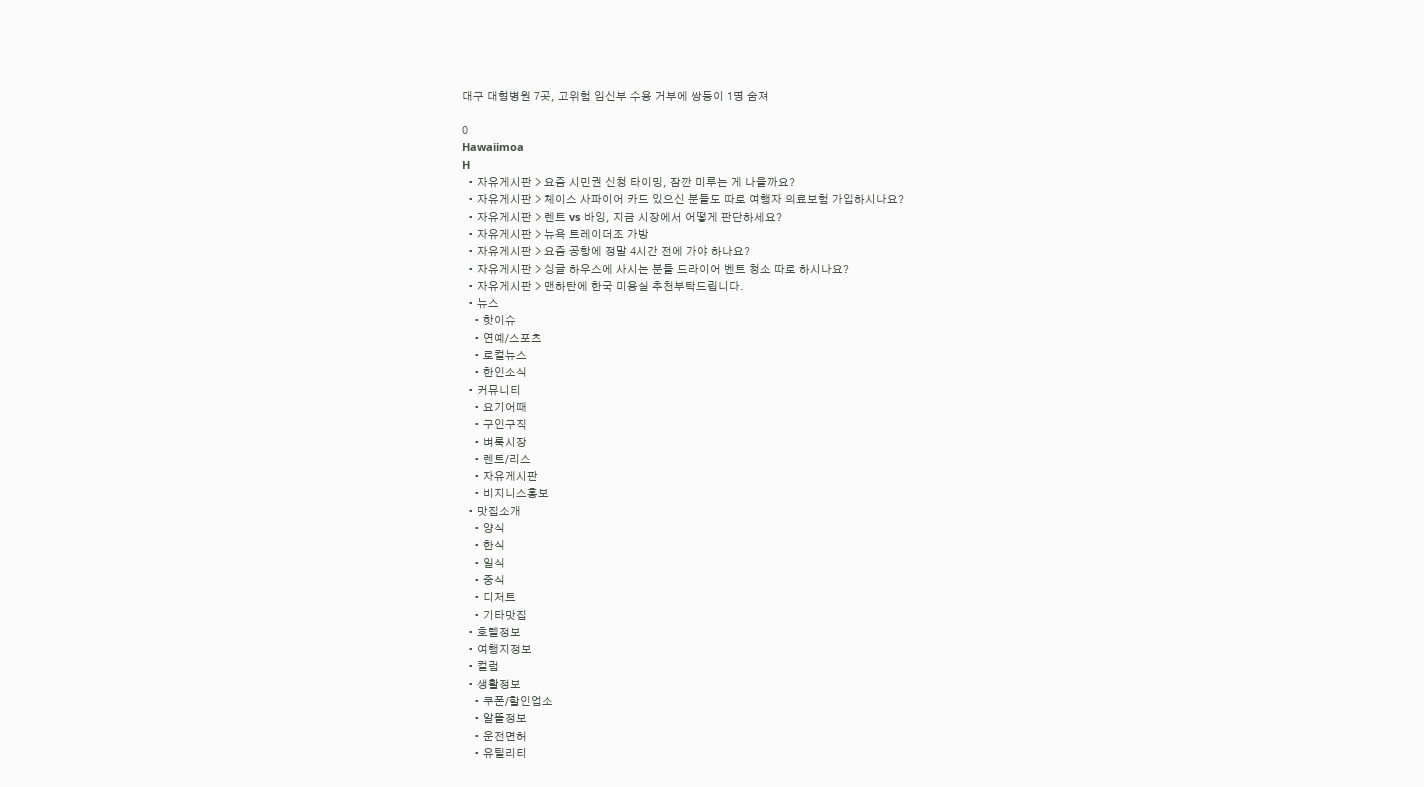대구 대형병원 7곳, 고위험 임신부 수용 거부에 쌍둥이 1명 숨져

0
Hawaiimoa
H
  • 자유게시판 > 요즘 시민권 신청 타이밍, 잠깐 미루는 게 나을까요?
  • 자유게시판 > 체이스 사파이어 카드 있으신 분들도 따로 여행자 의료보험 가입하시나요?
  • 자유게시판 > 렌트 vs 바잉, 지금 시장에서 어떻게 판단하세요?
  • 자유게시판 > 뉴욕 트레이더조 가방
  • 자유게시판 > 요즘 공항에 정말 4시간 전에 가야 하나요?
  • 자유게시판 > 싱글 하우스에 사시는 분들 드라이어 벤트 청소 따로 하시나요?
  • 자유게시판 > 맨하탄에 한국 미용실 추천부탁드립니다.
  • 뉴스
    • 핫이슈
    • 연예/스포츠
    • 로컬뉴스
    • 한인소식
  • 커뮤니티
    • 요기어때
    • 구인구직
    • 벼룩시장
    • 렌트/리스
    • 자유게시판
    • 비지니스홍보
  • 맛집소개
    • 양식
    • 한식
    • 일식
    • 중식
    • 디저트
    • 기타맛집
  • 호텔정보
  • 여행지정보
  • 컬럼
  • 생활정보
    • 쿠폰/할인업소
    • 알뜰정보
    • 운전면허
    • 유틸리티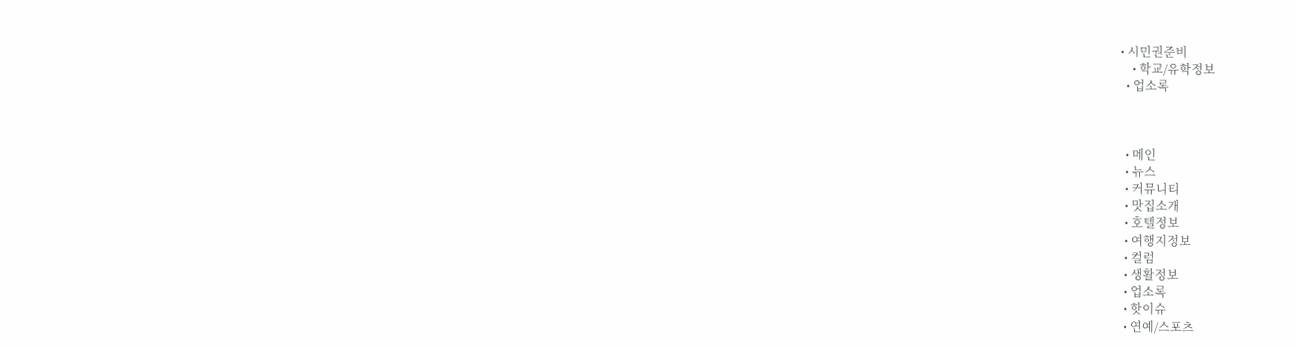• 시민권준비
    • 학교/유학정보
  • 업소록



  • 메인
  • 뉴스
  • 커뮤니티
  • 맛집소개
  • 호텔정보
  • 여행지정보
  • 컬럼
  • 생활정보
  • 업소록
  • 핫이슈
  • 연예/스포츠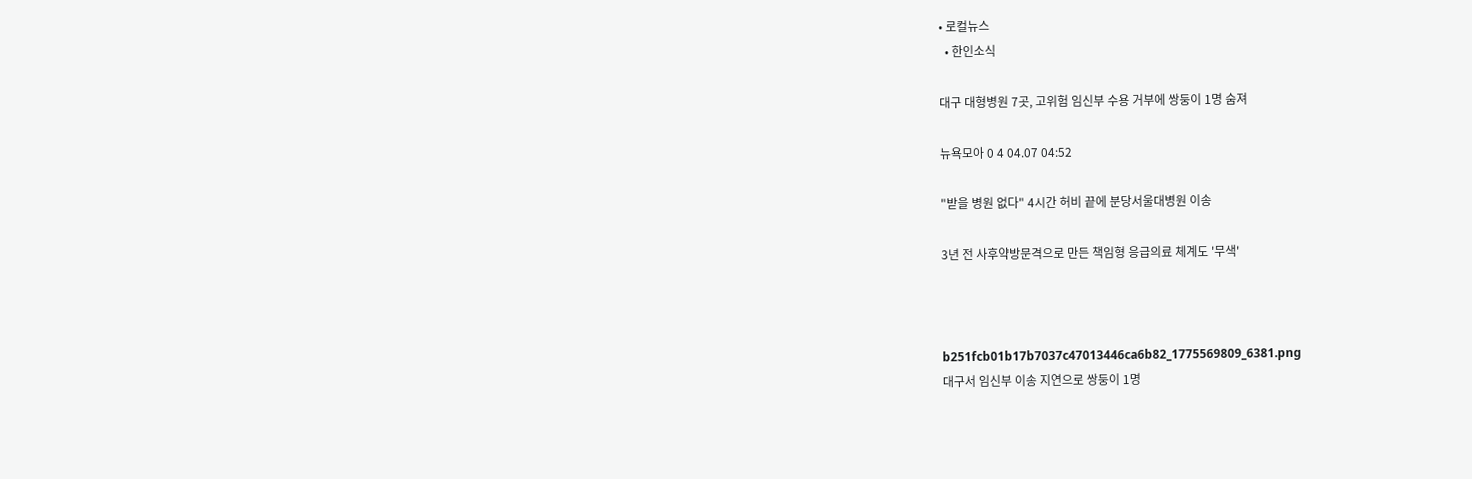• 로컬뉴스
  • 한인소식

대구 대형병원 7곳, 고위험 임신부 수용 거부에 쌍둥이 1명 숨져

뉴욕모아 0 4 04.07 04:52

"받을 병원 없다" 4시간 허비 끝에 분당서울대병원 이송

3년 전 사후약방문격으로 만든 책임형 응급의료 체계도 '무색'



b251fcb01b17b7037c47013446ca6b82_1775569809_6381.png
대구서 임신부 이송 지연으로 쌍둥이 1명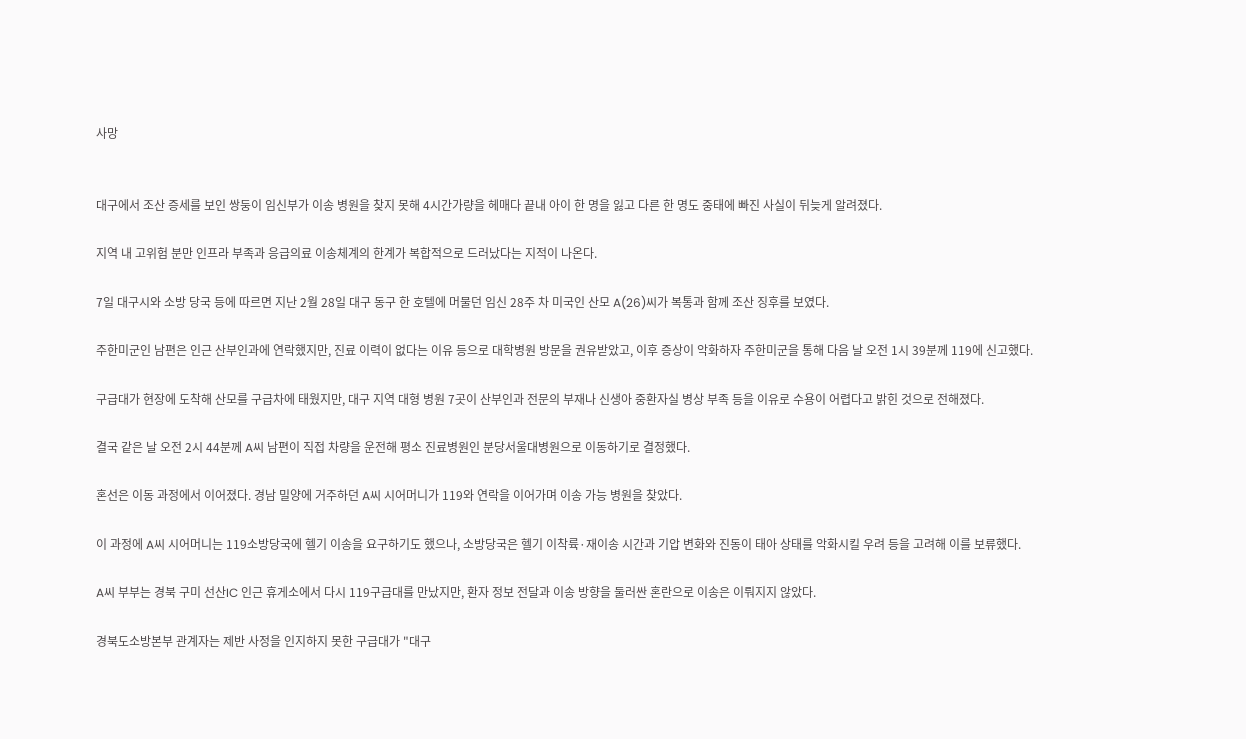사망


대구에서 조산 증세를 보인 쌍둥이 임신부가 이송 병원을 찾지 못해 4시간가량을 헤매다 끝내 아이 한 명을 잃고 다른 한 명도 중태에 빠진 사실이 뒤늦게 알려졌다.

지역 내 고위험 분만 인프라 부족과 응급의료 이송체계의 한계가 복합적으로 드러났다는 지적이 나온다.

7일 대구시와 소방 당국 등에 따르면 지난 2월 28일 대구 동구 한 호텔에 머물던 임신 28주 차 미국인 산모 A(26)씨가 복통과 함께 조산 징후를 보였다.

주한미군인 남편은 인근 산부인과에 연락했지만, 진료 이력이 없다는 이유 등으로 대학병원 방문을 권유받았고, 이후 증상이 악화하자 주한미군을 통해 다음 날 오전 1시 39분께 119에 신고했다.

구급대가 현장에 도착해 산모를 구급차에 태웠지만, 대구 지역 대형 병원 7곳이 산부인과 전문의 부재나 신생아 중환자실 병상 부족 등을 이유로 수용이 어렵다고 밝힌 것으로 전해졌다.

결국 같은 날 오전 2시 44분께 A씨 남편이 직접 차량을 운전해 평소 진료병원인 분당서울대병원으로 이동하기로 결정했다.

혼선은 이동 과정에서 이어졌다. 경남 밀양에 거주하던 A씨 시어머니가 119와 연락을 이어가며 이송 가능 병원을 찾았다.

이 과정에 A씨 시어머니는 119소방당국에 헬기 이송을 요구하기도 했으나, 소방당국은 헬기 이착륙·재이송 시간과 기압 변화와 진동이 태아 상태를 악화시킬 우려 등을 고려해 이를 보류했다.

A씨 부부는 경북 구미 선산IC 인근 휴게소에서 다시 119구급대를 만났지만, 환자 정보 전달과 이송 방향을 둘러싼 혼란으로 이송은 이뤄지지 않았다.

경북도소방본부 관계자는 제반 사정을 인지하지 못한 구급대가 "대구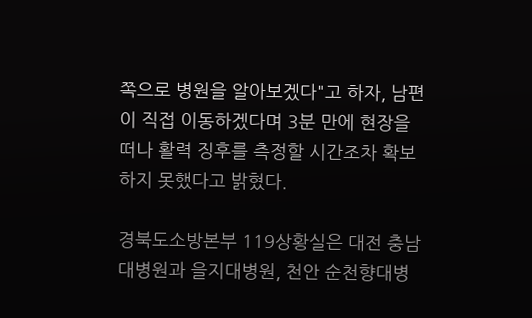쪽으로 병원을 알아보겠다"고 하자, 남편이 직접 이동하겠다며 3분 만에 현장을 떠나 활력 징후를 측정할 시간조차 확보하지 못했다고 밝혔다.

경북도소방본부 119상황실은 대전 충남대병원과 을지대병원, 천안 순천향대병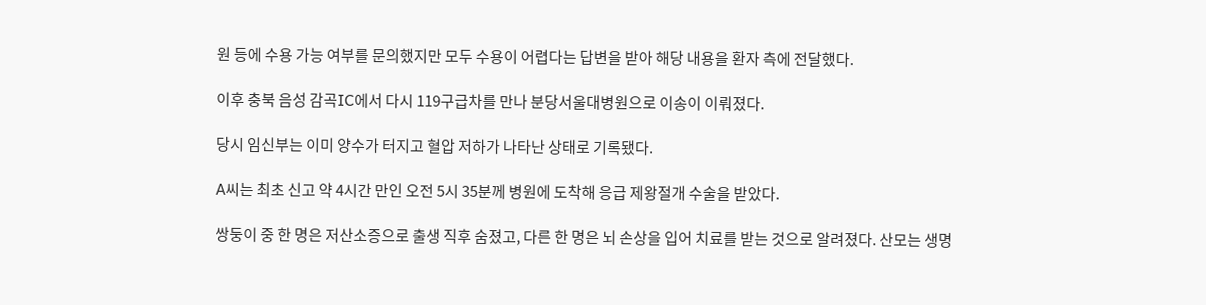원 등에 수용 가능 여부를 문의했지만 모두 수용이 어렵다는 답변을 받아 해당 내용을 환자 측에 전달했다.

이후 충북 음성 감곡IC에서 다시 119구급차를 만나 분당서울대병원으로 이송이 이뤄졌다.

당시 임신부는 이미 양수가 터지고 혈압 저하가 나타난 상태로 기록됐다.

A씨는 최초 신고 약 4시간 만인 오전 5시 35분께 병원에 도착해 응급 제왕절개 수술을 받았다.

쌍둥이 중 한 명은 저산소증으로 출생 직후 숨졌고, 다른 한 명은 뇌 손상을 입어 치료를 받는 것으로 알려졌다. 산모는 생명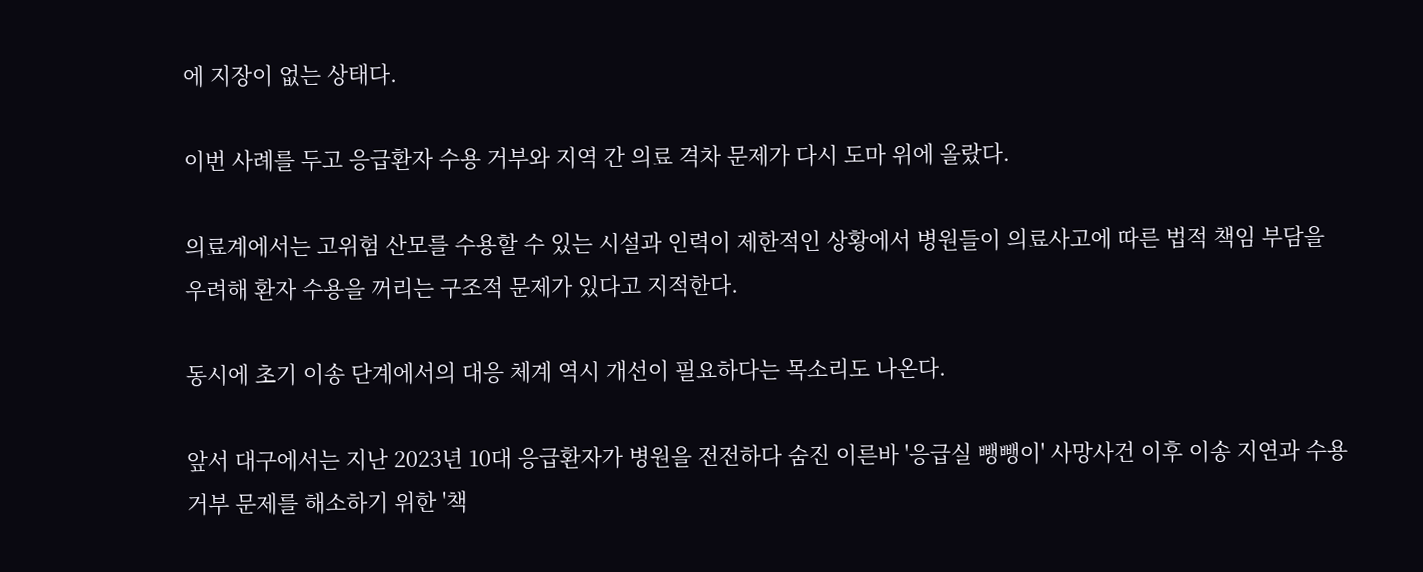에 지장이 없는 상태다.

이번 사례를 두고 응급환자 수용 거부와 지역 간 의료 격차 문제가 다시 도마 위에 올랐다.

의료계에서는 고위험 산모를 수용할 수 있는 시설과 인력이 제한적인 상황에서 병원들이 의료사고에 따른 법적 책임 부담을 우려해 환자 수용을 꺼리는 구조적 문제가 있다고 지적한다.

동시에 초기 이송 단계에서의 대응 체계 역시 개선이 필요하다는 목소리도 나온다.

앞서 대구에서는 지난 2023년 10대 응급환자가 병원을 전전하다 숨진 이른바 '응급실 뺑뺑이' 사망사건 이후 이송 지연과 수용 거부 문제를 해소하기 위한 '책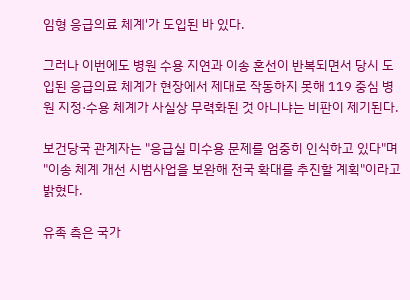임형 응급의료 체계'가 도입된 바 있다.

그러나 이번에도 병원 수용 지연과 이송 혼선이 반복되면서 당시 도입된 응급의료 체계가 현장에서 제대로 작동하지 못해 119 중심 병원 지정·수용 체계가 사실상 무력화된 것 아니냐는 비판이 제기된다.

보건당국 관계자는 "응급실 미수용 문제를 엄중히 인식하고 있다"며 "이송 체계 개선 시범사업을 보완해 전국 확대를 추진할 계획"이라고 밝혔다.

유족 측은 국가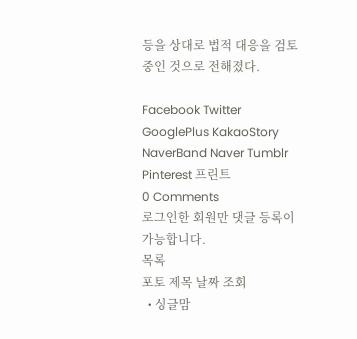등을 상대로 법적 대응을 검토 중인 것으로 전해졌다.

Facebook Twitter GooglePlus KakaoStory NaverBand Naver Tumblr Pinterest 프린트
0 Comments
로그인한 회원만 댓글 등록이 가능합니다.
목록
포토 제목 날짜 조회
  • 싱글맘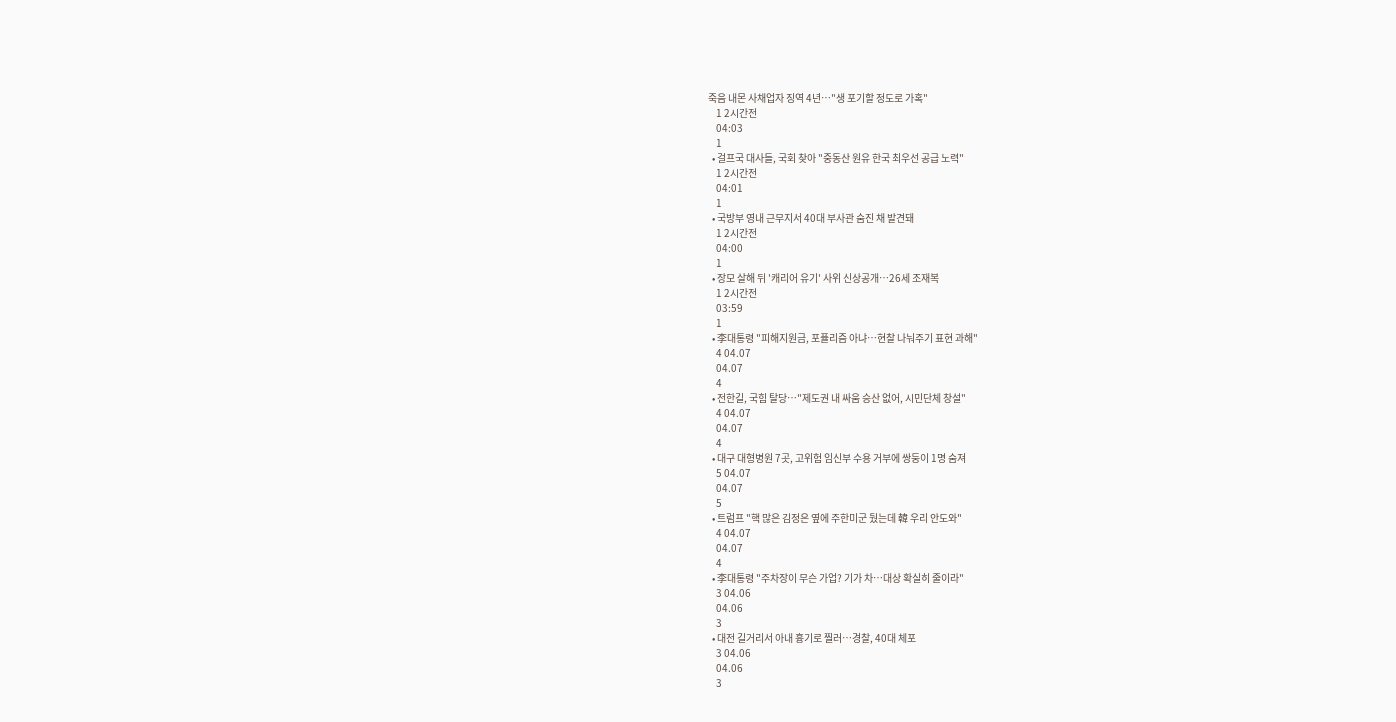죽음 내몬 사채업자 징역 4년…"생 포기할 정도로 가혹"
    1 2시간전
    04:03
    1
  • 걸프국 대사들, 국회 찾아 "중동산 원유 한국 최우선 공급 노력"
    1 2시간전
    04:01
    1
  • 국방부 영내 근무지서 40대 부사관 숨진 채 발견돼
    1 2시간전
    04:00
    1
  • 장모 살해 뒤 '캐리어 유기' 사위 신상공개…26세 조재복
    1 2시간전
    03:59
    1
  • 李대통령 "피해지원금, 포퓰리즘 아냐…현찰 나눠주기 표현 과해"
    4 04.07
    04.07
    4
  • 전한길, 국힘 탈당…"제도권 내 싸움 승산 없어, 시민단체 창설"
    4 04.07
    04.07
    4
  • 대구 대형병원 7곳, 고위험 임신부 수용 거부에 쌍둥이 1명 숨져
    5 04.07
    04.07
    5
  • 트럼프 "핵 많은 김정은 옆에 주한미군 뒀는데 韓 우리 안도와"
    4 04.07
    04.07
    4
  • 李대통령 "주차장이 무슨 가업? 기가 차…대상 확실히 줄이라"
    3 04.06
    04.06
    3
  • 대전 길거리서 아내 흉기로 찔러…경찰, 40대 체포
    3 04.06
    04.06
    3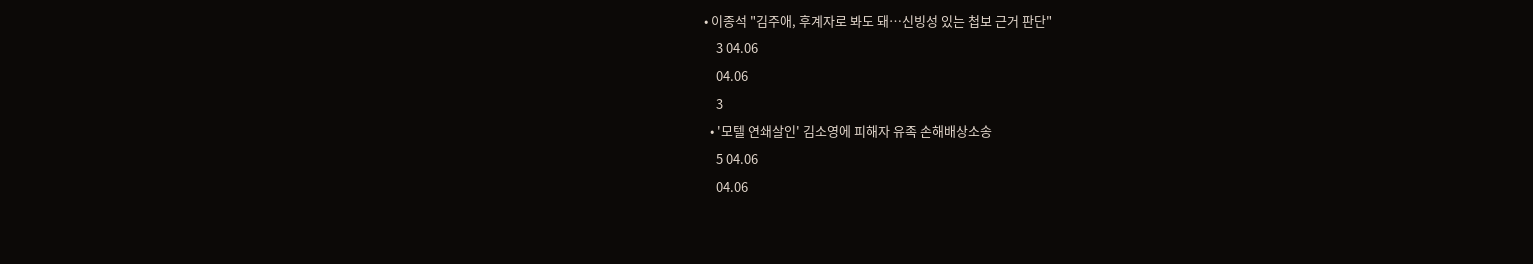• 이종석 "김주애, 후계자로 봐도 돼…신빙성 있는 첩보 근거 판단"
    3 04.06
    04.06
    3
  • '모텔 연쇄살인' 김소영에 피해자 유족 손해배상소송
    5 04.06
    04.06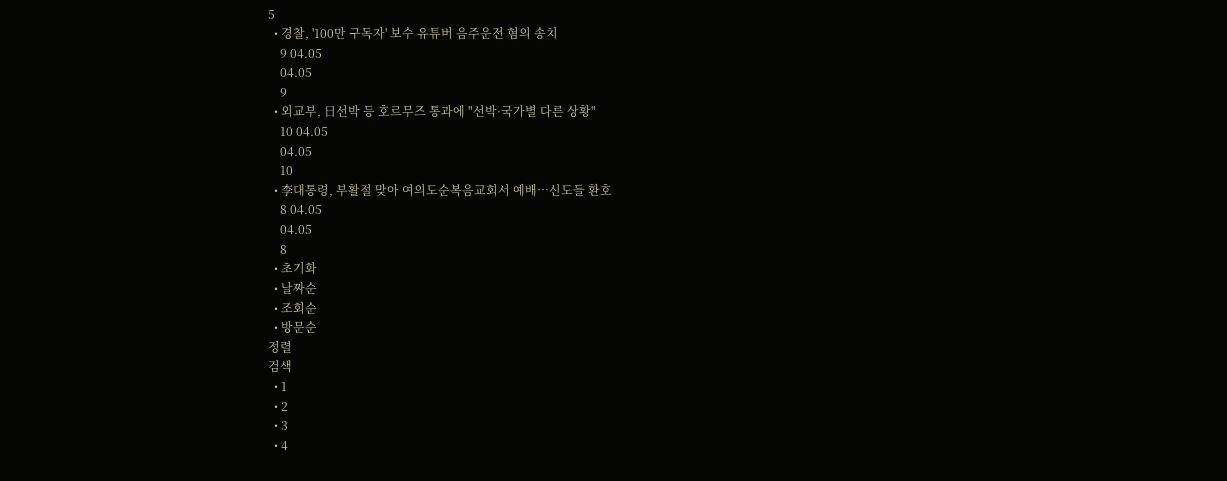5
  • 경찰, '100만 구독자' 보수 유튜버 음주운전 혐의 송치
    9 04.05
    04.05
    9
  • 외교부, 日선박 등 호르무즈 통과에 "선박·국가별 다른 상황"
    10 04.05
    04.05
    10
  • 李대통령, 부활절 맞아 여의도순복음교회서 예배…신도들 환호
    8 04.05
    04.05
    8
  • 초기화
  • 날짜순
  • 조회순
  • 방문순
정렬
검색
  • 1
  • 2
  • 3
  • 4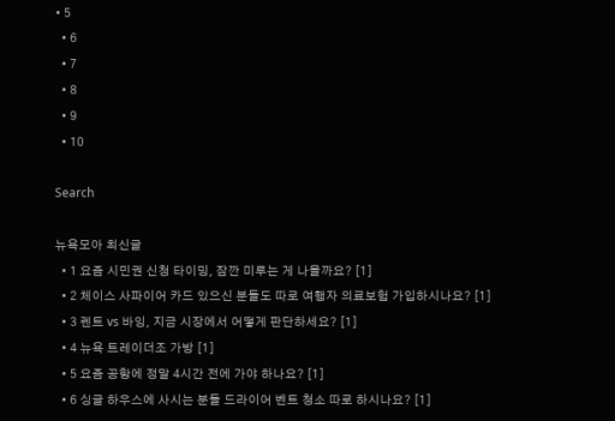• 5
  • 6
  • 7
  • 8
  • 9
  • 10

Search

뉴욕모아 최신글
  • 1 요즘 시민권 신청 타이밍, 잠깐 미루는 게 나을까요? [1]
  • 2 체이스 사파이어 카드 있으신 분들도 따로 여행자 의료보험 가입하시나요? [1]
  • 3 렌트 vs 바잉, 지금 시장에서 어떻게 판단하세요? [1]
  • 4 뉴욕 트레이더조 가방 [1]
  • 5 요즘 공항에 정말 4시간 전에 가야 하나요? [1]
  • 6 싱글 하우스에 사시는 분들 드라이어 벤트 청소 따로 하시나요? [1]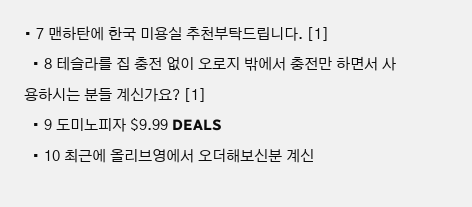• 7 맨하탄에 한국 미용실 추천부탁드립니다. [1]
  • 8 테슬라를 집 충전 없이 오로지 밖에서 충전만 하면서 사용하시는 분들 계신가요? [1]
  • 9 도미노피자 $9.99 DEALS
  • 10 최근에 올리브영에서 오더해보신분 계신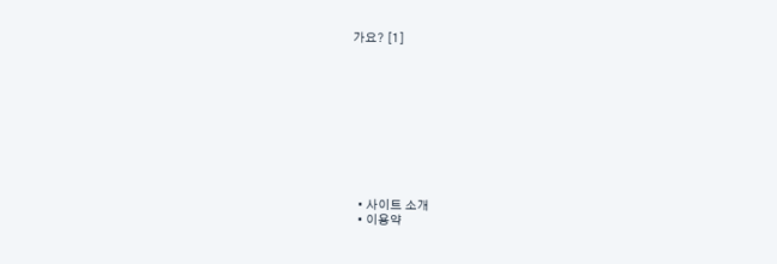가요? [1]










  • 사이트 소개
  • 이용약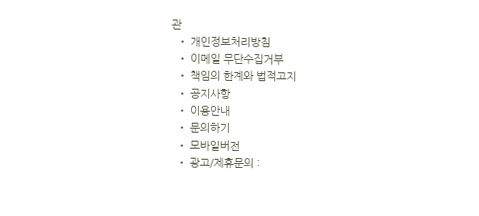관
  • 개인정보처리방침
  • 이메일 무단수집거부
  • 책임의 한계와 법적고지
  • 공지사항
  • 이용안내
  • 문의하기
  • 모바일버전
  • 광고/제휴문의 :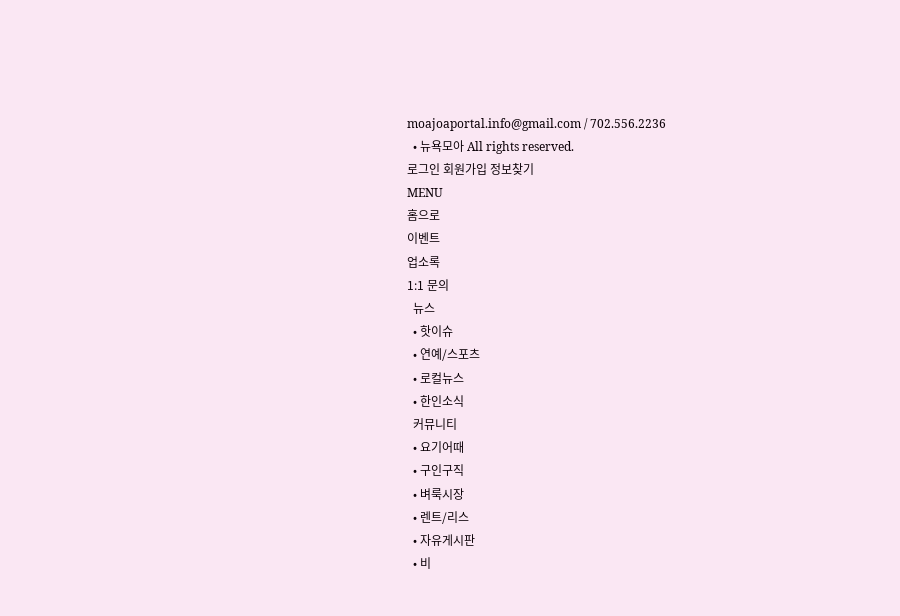moajoaportal.info@gmail.com / 702.556.2236
  • 뉴욕모아 All rights reserved.
로그인 회원가입 정보찾기
MENU
홈으로
이벤트
업소록
1:1 문의
  뉴스
  • 핫이슈
  • 연예/스포츠
  • 로컬뉴스
  • 한인소식
  커뮤니티
  • 요기어때
  • 구인구직
  • 벼룩시장
  • 렌트/리스
  • 자유게시판
  • 비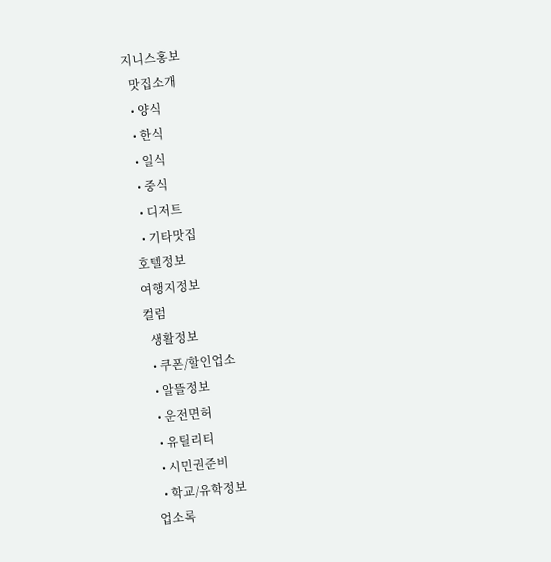지니스홍보
  맛집소개
  • 양식
  • 한식
  • 일식
  • 중식
  • 디저트
  • 기타맛집
호텔정보
여행지정보
컬럼
  생활정보
  • 쿠폰/할인업소
  • 알뜰정보
  • 운전면허
  • 유틸리티
  • 시민권준비
  • 학교/유학정보
업소록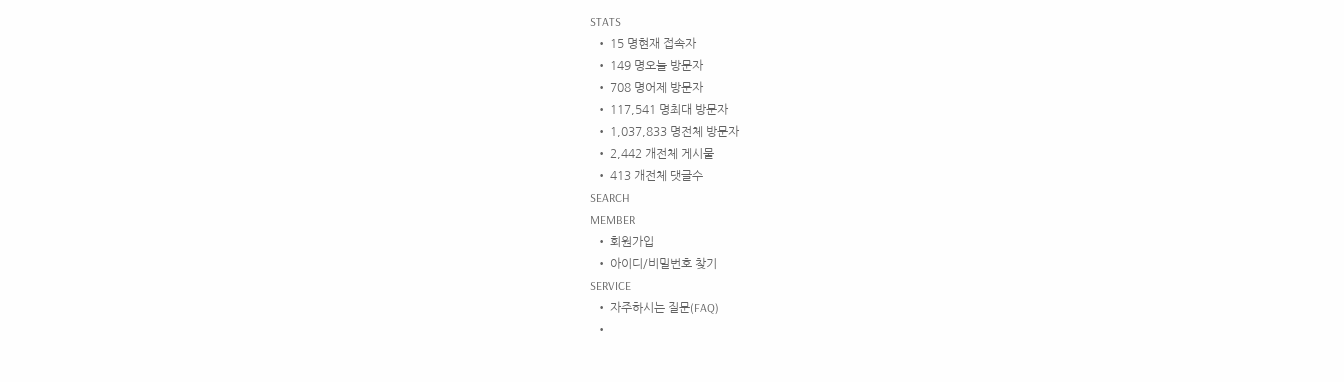STATS
  • 15 명현재 접속자
  • 149 명오늘 방문자
  • 708 명어제 방문자
  • 117,541 명최대 방문자
  • 1,037,833 명전체 방문자
  • 2,442 개전체 게시물
  • 413 개전체 댓글수
SEARCH
MEMBER
  • 회원가입
  • 아이디/비밀번호 찾기
SERVICE
  • 자주하시는 질문(FAQ)
  •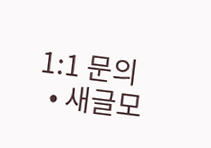1:1 문의
  • 새글모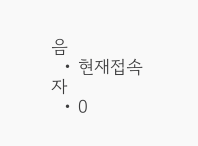음
  • 현재접속자
  • 0